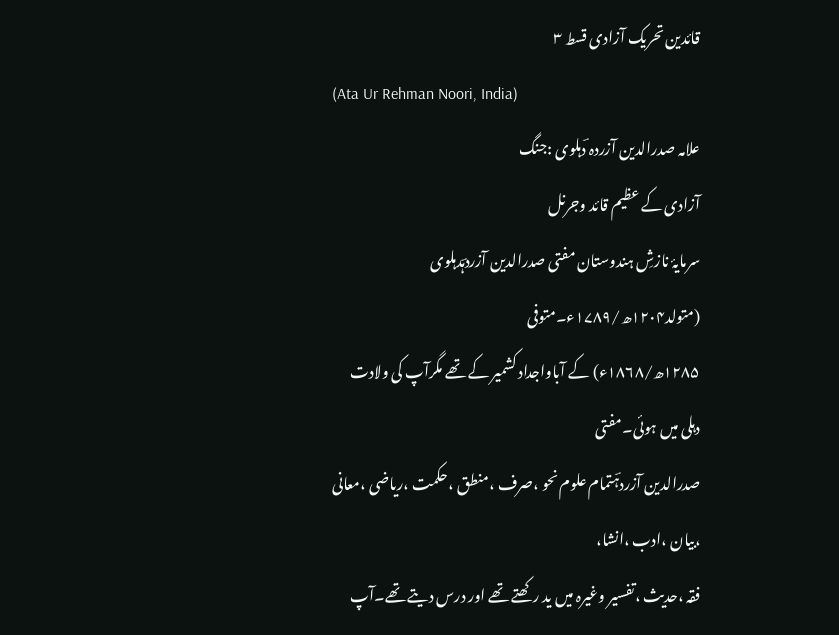قائدین تحریک آزادی قسط ۳
(Ata Ur Rehman Noori, India)
علامہ صدرالدین آزردہ ؔدہلوی :جنگ
آزادی کے عظیم قائد وجرنل
سرمایۂ نازشِ ہندوستان مفتی صدرالدین آزردہؔدہلوی (متولد۱۲۰۴ھ/۱۷۸۹ء۔متوفی
۱۲۸۵ھ/۱۸۶۸ء) کے آباواجداد کشمیر کے تھے مگرآپ کی ولادت دہلی میں ہوئی۔مفتی
صدرالدین آزردہؔتمام علوم نحو ،صرف ،منطق ،حکمت ،ریاضی ،معانی ،بیان ،ادب ،انشا،
فقہ ،حدیث ،تفسیر وغیرہ میں ید رکھتے تھے اور درس دیتے تھے۔آپ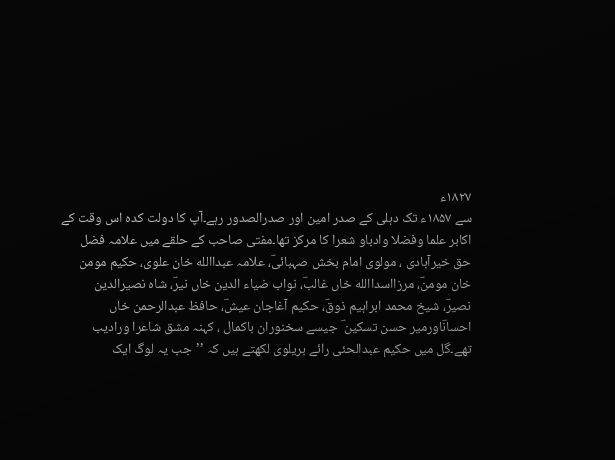۱۸۲۷ء
سے ۱۸۵۷ء تک دہلی کے صدر امین اور صدرالصدور رہے۔آپ کا دولت کدہ اس وقت کے
اکابر علما وفضلا وادباو شعرا کا مرکز تھا۔مفتی صاحب کے حلقے میں علامہ فضل
حق خیرآبادی ، مولوی امام بخش صہبائیؔ، علامہ عبداالله خان علوی، حکیم مومن
خان مومنؔ، مرزااسداالله خاں غالبؔ، نواب ضیاء الدین خاں نیرؔ، شاہ نصیرالدین
نصیرؔ، شیخ محمد ابراہیم ذوقؔ، حکیم آغاجان عیشؔ، حافظ عبدالرحمن خاں
احسانؔاورمیر حسن تسکین ؔ جیسے سخنوران باکمال ، کہنہ مشق شاعرا ورادیب
تھے۔گل میں حکیم عبدالحئی رائے بریلوی لکھتے ہیں کہ ’’جب یہ لوگ ایک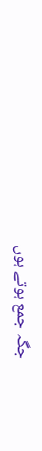جگہ جمع ہوتے ہوں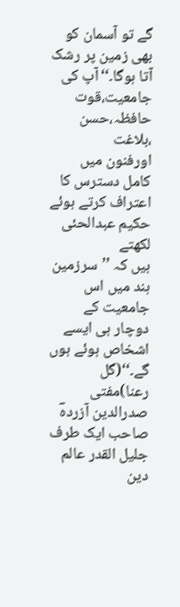گے تو آسمان کو بھی زمین پر رشک آتا ہوگا۔‘‘آپ کی
جامعیت،قوت حافظہ،حسن ،بلاغت
اورفنون میں کامل دسترس کا اعتراف کرتے ہوئے حکیم عبدالحئی لکھتے
ہیں کہ ’’سرزمین ہند میں اس جامعیت کے دوچار ہی ایسے اشخاص ہوئے ہوں گے۔‘‘(گل
رعنا)مفتی صدرالدین آزردہؔ صاحب ایک طرف جلیل القدر عالم دین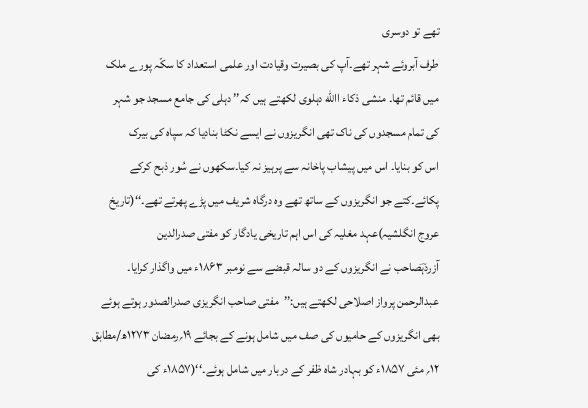تھے تو دوسری
طرف آبروئے شہر تھے۔آپ کی بصیرت وقیادت اور علمی استعداد کا سکّہ پورے ملک
میں قائم تھا۔ منشی ذکاء االله دہلوی لکھتے ہیں کہ’’ دہلی کی جامع مسجد جو شہر
کی تمام مسجدوں کی ناک تھی انگریزوں نے ایسے نکٹا بنادیا کہ سپاہ کی بیرک
اس کو بنایا۔ اس میں پیشاب پاخانہ سے پرہیز نہ کیا۔سکھوں نے سُور ذبح کرکے
پکائے۔کتے جو انگریزوں کے ساتھ تھے وہ درگاہ شریف میں پڑے پھرتے تھے۔‘‘(تاریخ
عروج انگلشیہ)عہد مغلیہ کی اس اہم تاریخی یادگار کو مفتی صدرالدین
آزردہؔصاحب نے انگریزوں کے دو سالہ قبضے سے نومبر ۱۸۶۳ء میں واگذار کرایا۔
عبدالرحمن پرواز اصلاحی لکھتے ہیں:’’مفتی صاحب انگریزی صدرالصدور ہوتے ہوئے
بھی انگریزوں کے حامیوں کی صف میں شامل ہونے کے بجائے ۱۹؍رمضان ۱۲۷۳ھ/مطابق
۱۲؍ مئی ۱۸۵۷ء کو بہادر شاہ ظفر کے دربار میں شامل ہوئے۔‘‘(۱۸۵۷ء کی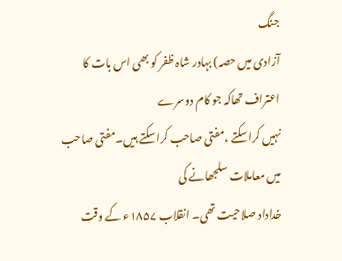جنگ
آزادی میں حصہ) بہادر شاہ ظفر کو بھی اس بات کا اعتراف تھاکہ جو کام دوسرے
نہیں کراسکتے ،مفتی صاحب کراسکتے ہیں۔مفتی صاحب میں معاملات سلجھانے کی
خداداد صلاحیت تھی۔ انقلاب ۱۸۵۷ء کے وقت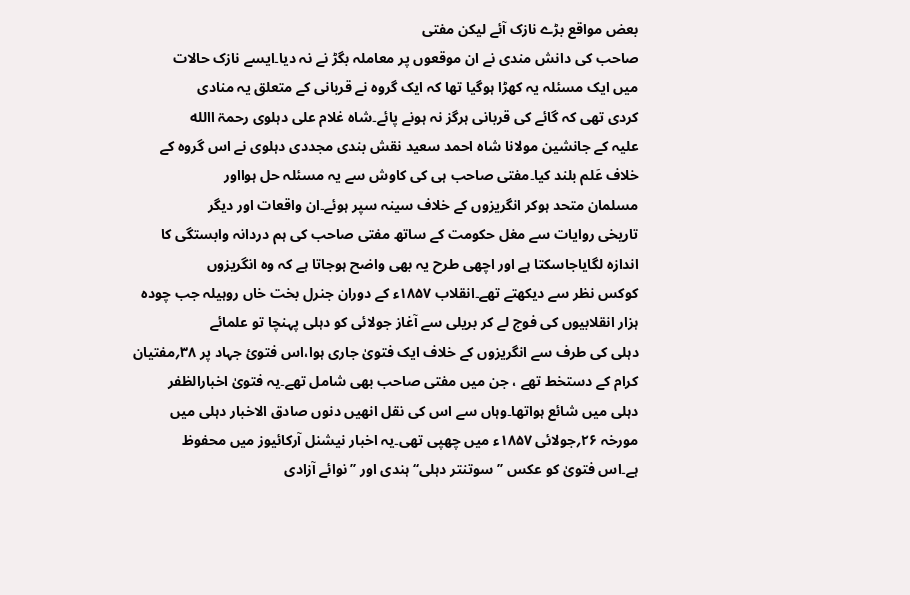بعض مواقع بڑے نازک آئے لیکن مفتی
صاحب کی دانش مندی نے ان موقعوں پر معاملہ بگڑ نے نہ دیا۔ایسے نازک حالات
میں ایک مسئلہ یہ کھڑا ہوگیا تھا کہ ایک گروہ نے قربانی کے متعلق یہ منادی
کردی تھی کہ گائے کی قربانی ہرگز نہ ہونے پائے۔شاہ غلام علی دہلوی رحمۃ االله
علیہ کے جانشین مولانا شاہ احمد سعید نقش بندی مجددی دہلوی نے اس گروہ کے
خلاف عَلم بلند کیا۔مفتی صاحب ہی کی کاوش سے یہ مسئلہ حل ہوااور
مسلمان متحد ہوکر انگریزوں کے خلاف سینہ سپر ہوئے۔ان واقعات اور دیگر
تاریخی روایات سے مغل حکومت کے ساتھ مفتی صاحب کی ہم دردانہ وابستگی کا
اندازہ لگایاجاسکتا ہے اور اچھی طرح یہ بھی واضح ہوجاتا ہے کہ وہ انگریزوں
کوکس نظر سے دیکھتے تھے۔انقلاب ۱۸۵۷ء کے دوران جنرل بخت خاں روہیلہ جب چودہ
ہزار انقلابیوں کی فوج لے کر بریلی سے آغاز جولائی کو دہلی پہنچا تو علمائے
دہلی کی طرف سے انگریزوں کے خلاف ایک فتویٰ جاری ہوا،اس فتویٔ جہاد پر ۳۸؍مفتیان
کرام کے دستخط تھے ، جن میں مفتی صاحب بھی شامل تھے۔یہ فتویٰ اخبارالظفر
دہلی میں شائع ہواتھا۔وہاں سے اس کی نقل انھیں دنوں صادق الاخبار دہلی میں
مورخہ ۲۶؍جولائی ۱۸۵۷ء میں چھپی تھی۔یہ اخبار نیشنل آرکائیوز میں محفوظ
ہے۔اس فتویٰ کو عکس ’’سوتنتر دہلی‘‘ ہندی اور ’’نوائے آزادی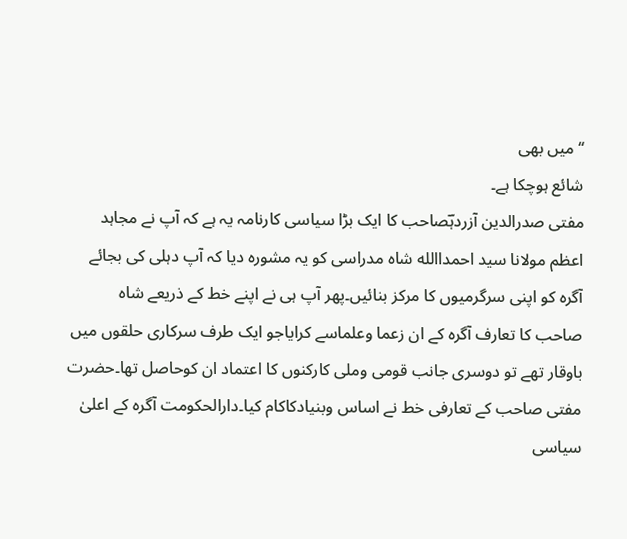‘‘ میں بھی
شائع ہوچکا ہے۔
مفتی صدرالدین آزردہؔصاحب کا ایک بڑا سیاسی کارنامہ یہ ہے کہ آپ نے مجاہد
اعظم مولانا سید احمداالله شاہ مدراسی کو یہ مشورہ دیا کہ آپ دہلی کی بجائے
آگرہ کو اپنی سرگرمیوں کا مرکز بنائیں۔پھر آپ ہی نے اپنے خط کے ذریعے شاہ
صاحب کا تعارف آگرہ کے ان زعما وعلماسے کرایاجو ایک طرف سرکاری حلقوں میں
باوقار تھے تو دوسری جانب قومی وملی کارکنوں کا اعتماد ان کوحاصل تھا۔حضرت
مفتی صاحب کے تعارفی خط نے اساس وبنیادکاکام کیا۔دارالحکومت آگرہ کے اعلیٰ
سیاسی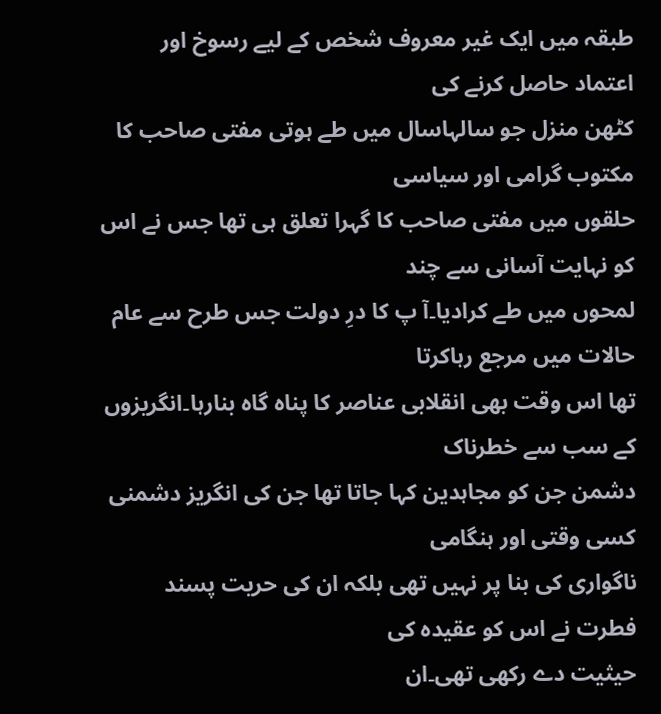طبقہ میں ایک غیر معروف شخص کے لیے رسوخ اور اعتماد حاصل کرنے کی
کٹھن منزل جو سالہاسال میں طے ہوتی مفتی صاحب کا مکتوب گرامی اور سیاسی
حلقوں میں مفتی صاحب کا گہرا تعلق ہی تھا جس نے اس کو نہایت آسانی سے چند
لمحوں میں طے کرادیا۔آ پ کا درِ دولت جس طرح سے عام حالات میں مرجع رہاکرتا
تھا اس وقت بھی انقلابی عناصر کا پناہ گاہ بنارہا۔انگریزوں کے سب سے خطرناک
دشمن جن کو مجاہدین کہا جاتا تھا جن کی انگریز دشمنی کسی وقتی اور ہنگامی
ناگواری کی بنا پر نہیں تھی بلکہ ان کی حریت پسند فطرت نے اس کو عقیدہ کی
حیثیت دے رکھی تھی۔ان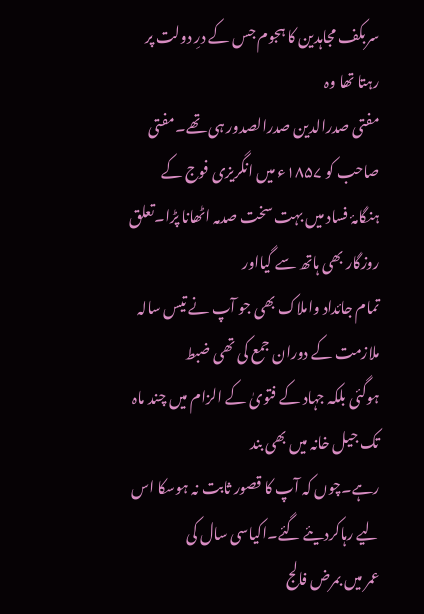سربکف مجاہدین کا ہجوم جس کے درِ دولت پر رہتا تھا وہ
مفتی صدرالدین صدرالصدور ہی تھے۔مفتی صاحب کو ۱۸۵۷ء میں انگریزی فوج کے
ہنگامۂ فساد میں بہت سخت صدمہ اٹھانا پڑا۔تعلق روزگار بھی ہاتھ سے گیااور
تمام جائداد واملاک بھی جو آپ نے تیس سالہ ملازمت کے دوران جمع کی تھی ضبط
ہوگئی بلکہ جہاد کے فتویٰ کے الزام میں چند ماہ تک جیل خانہ میں بھی بند
رہے۔چوں کہ آپ کا قصور ثابت نہ ہوسکا اس لیے رہاکردیئے گئے۔اکیاسی سال کی
عمر میں بمرض فالج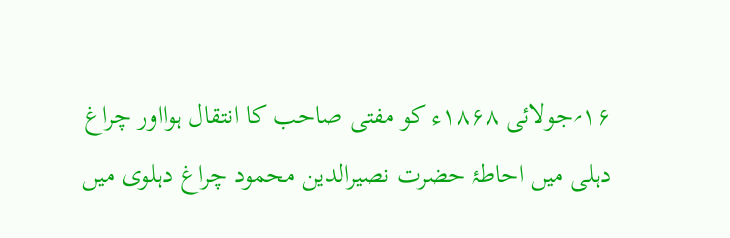۱۶؍جولائی ۱۸۶۸ء کو مفتی صاحب کا انتقال ہوااور چراغ
دہلی میں احاطۂ حضرت نصیرالدین محمود چراغ دہلوی میں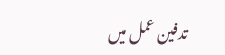تدفین عمل میں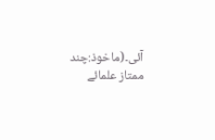آئی۔(ماخوذ:چند ممتاز علمائے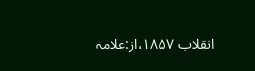انقلاب ۱۸۵۷،از:علامہ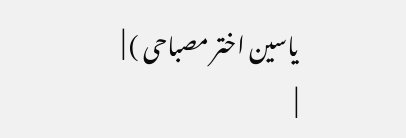یاسین اختر مصباحی ) |
|